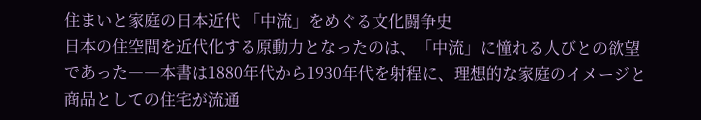住まいと家庭の日本近代 「中流」をめぐる文化闘争史
日本の住空間を近代化する原動力となったのは、「中流」に憧れる人びとの欲望であった――本書は1880年代から1930年代を射程に、理想的な家庭のイメージと商品としての住宅が流通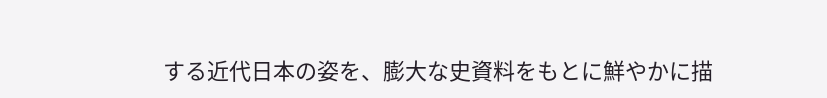する近代日本の姿を、膨大な史資料をもとに鮮やかに描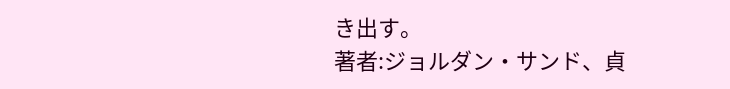き出す。
著者:ジョルダン・サンド、貞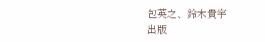包英之、鈴木貴宇
出版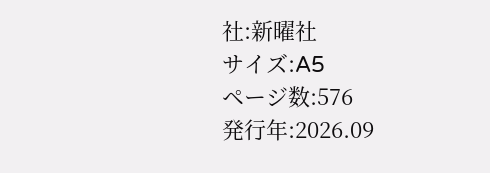社:新曜社
サイズ:A5
ページ数:576
発行年:2026.09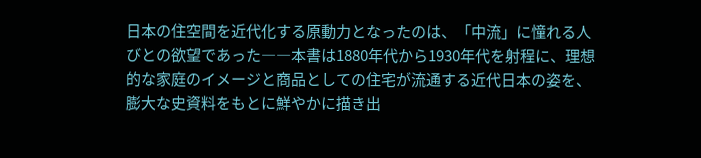日本の住空間を近代化する原動力となったのは、「中流」に憧れる人びとの欲望であった――本書は1880年代から1930年代を射程に、理想的な家庭のイメージと商品としての住宅が流通する近代日本の姿を、膨大な史資料をもとに鮮やかに描き出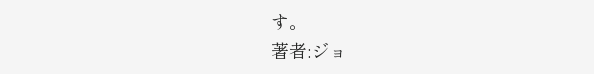す。
著者:ジョ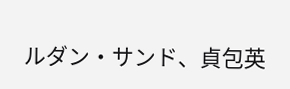ルダン・サンド、貞包英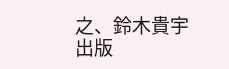之、鈴木貴宇
出版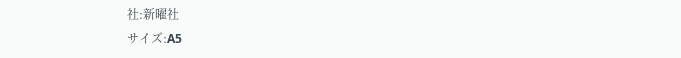社:新曜社
サイズ:A5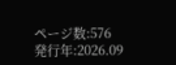ページ数:576
発行年:2026.09